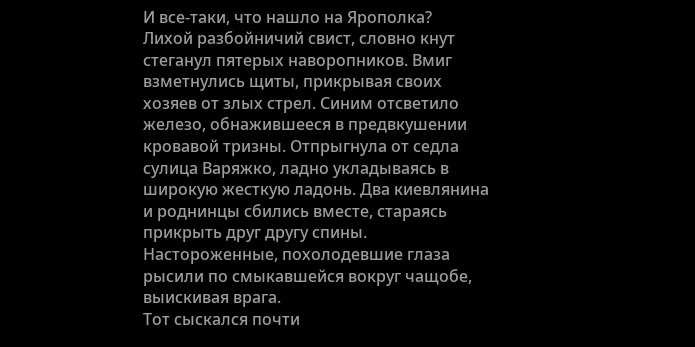И все-таки, что нашло на Ярополка?
Лихой разбойничий свист, словно кнут стеганул пятерых наворопников. Вмиг взметнулись щиты, прикрывая своих хозяев от злых стрел. Синим отсветило железо, обнажившееся в предвкушении кровавой тризны. Отпрыгнула от седла сулица Варяжко, ладно укладываясь в широкую жесткую ладонь. Два киевлянина и роднинцы сбились вместе, стараясь прикрыть друг другу спины. Настороженные, похолодевшие глаза рысили по смыкавшейся вокруг чащобе, выискивая врага.
Тот сыскался почти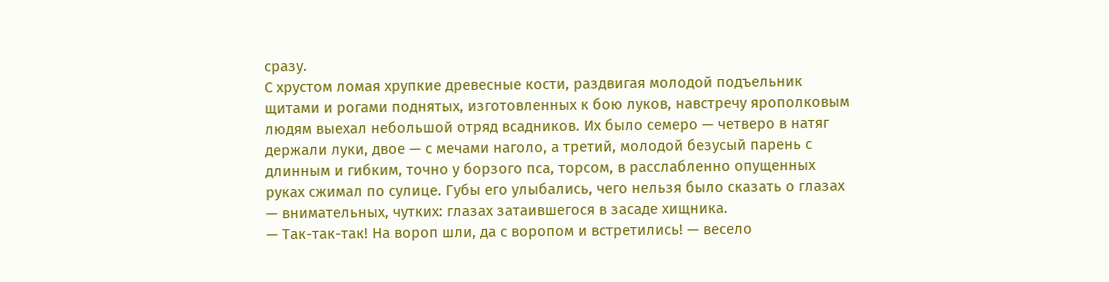сразу.
С хрустом ломая хрупкие древесные кости, раздвигая молодой подъельник щитами и рогами поднятых, изготовленных к бою луков, навстречу ярополковым людям выехал небольшой отряд всадников. Их было семеро — четверо в натяг держали луки, двое — с мечами наголо, а третий, молодой безусый парень с длинным и гибким, точно у борзого пса, торсом, в расслабленно опущенных руках сжимал по сулице. Губы его улыбались, чего нельзя было сказать о глазах — внимательных, чутких: глазах затаившегося в засаде хищника.
— Так-так-так! На вороп шли, да с воропом и встретились! — весело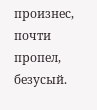произнес, почти пропел, безусый.